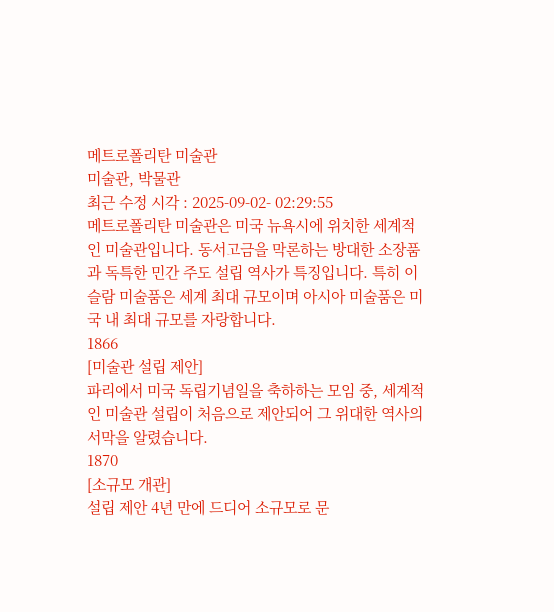메트로폴리탄 미술관
미술관, 박물관
최근 수정 시각 : 2025-09-02- 02:29:55
메트로폴리탄 미술관은 미국 뉴욕시에 위치한 세계적인 미술관입니다. 동서고금을 막론하는 방대한 소장품과 독특한 민간 주도 설립 역사가 특징입니다. 특히 이슬람 미술품은 세계 최대 규모이며 아시아 미술품은 미국 내 최대 규모를 자랑합니다.
1866
[미술관 설립 제안]
파리에서 미국 독립기념일을 축하하는 모임 중, 세계적인 미술관 설립이 처음으로 제안되어 그 위대한 역사의 서막을 알렸습니다.
1870
[소규모 개관]
설립 제안 4년 만에 드디어 소규모로 문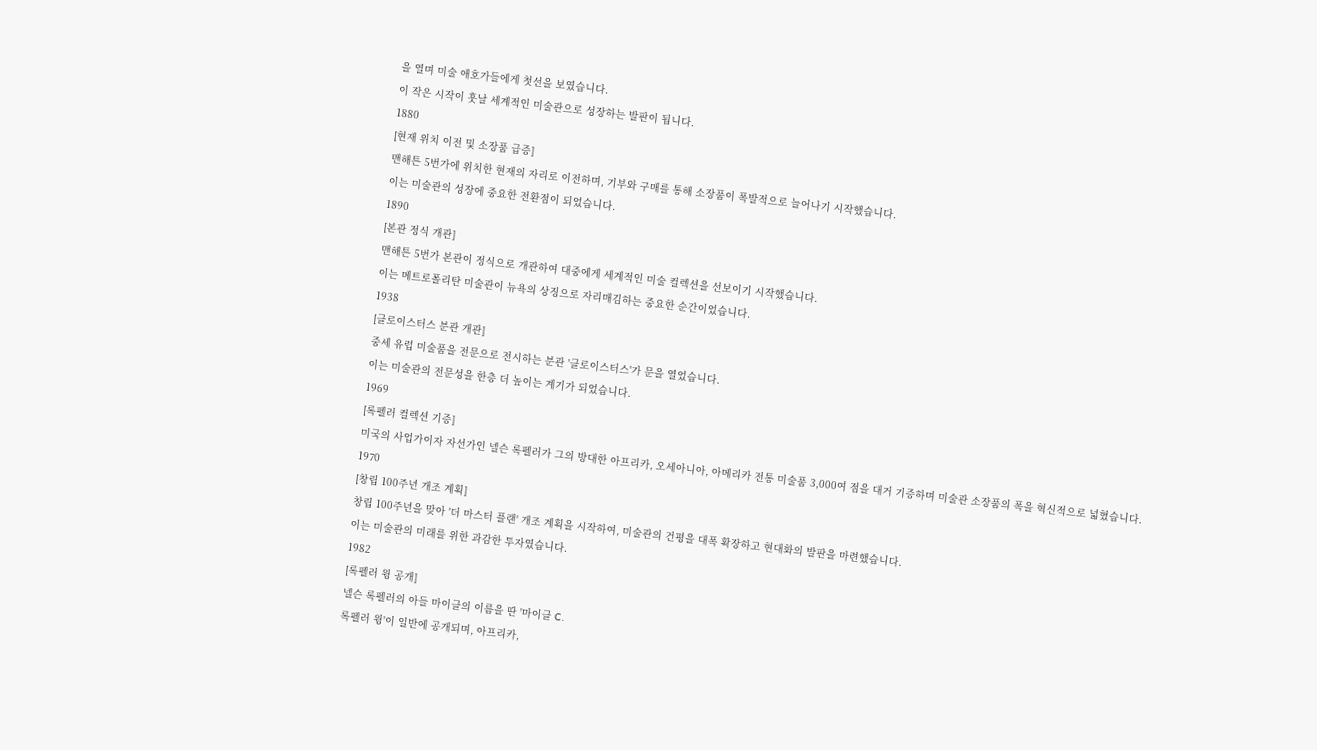을 열며 미술 애호가들에게 첫선을 보였습니다.
이 작은 시작이 훗날 세계적인 미술관으로 성장하는 발판이 됩니다.
1880
[현재 위치 이전 및 소장품 급증]
맨해튼 5번가에 위치한 현재의 자리로 이전하며, 기부와 구매를 통해 소장품이 폭발적으로 늘어나기 시작했습니다.
이는 미술관의 성장에 중요한 전환점이 되었습니다.
1890
[본관 정식 개관]
맨해튼 5번가 본관이 정식으로 개관하여 대중에게 세계적인 미술 컬렉션을 선보이기 시작했습니다.
이는 메트로폴리탄 미술관이 뉴욕의 상징으로 자리매김하는 중요한 순간이었습니다.
1938
[클로이스터스 분관 개관]
중세 유럽 미술품을 전문으로 전시하는 분관 '클로이스터스'가 문을 열었습니다.
이는 미술관의 전문성을 한층 더 높이는 계기가 되었습니다.
1969
[록펠러 컬렉션 기증]
미국의 사업가이자 자선가인 넬슨 록펠러가 그의 방대한 아프리카, 오세아니아, 아메리카 전통 미술품 3,000여 점을 대거 기증하며 미술관 소장품의 폭을 혁신적으로 넓혔습니다.
1970
[창립 100주년 개조 계획]
창립 100주년을 맞아 '더 마스터 플랜' 개조 계획을 시작하여, 미술관의 건평을 대폭 확장하고 현대화의 발판을 마련했습니다.
이는 미술관의 미래를 위한 과감한 투자였습니다.
1982
[록펠러 윙 공개]
넬슨 록펠러의 아들 마이클의 이름을 딴 '마이클 C.
록펠러 윙'이 일반에 공개되며, 아프리카,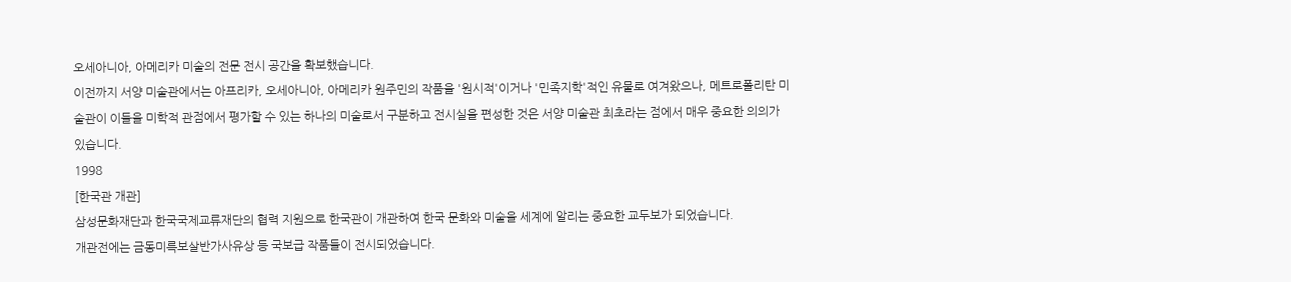오세아니아, 아메리카 미술의 전문 전시 공간을 확보했습니다.
이전까지 서양 미술관에서는 아프리카, 오세아니아, 아메리카 원주민의 작품을 '원시적'이거나 '민족지학'적인 유물로 여겨왔으나, 메트로폴리탄 미술관이 이들을 미학적 관점에서 평가할 수 있는 하나의 미술로서 구분하고 전시실을 편성한 것은 서양 미술관 최초라는 점에서 매우 중요한 의의가 있습니다.
1998
[한국관 개관]
삼성문화재단과 한국국제교류재단의 협력 지원으로 한국관이 개관하여 한국 문화와 미술을 세계에 알리는 중요한 교두보가 되었습니다.
개관전에는 금동미륵보살반가사유상 등 국보급 작품들이 전시되었습니다.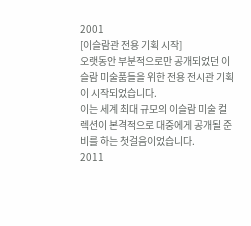2001
[이슬람관 전용 기획 시작]
오랫동안 부분적으로만 공개되었던 이슬람 미술품들을 위한 전용 전시관 기획이 시작되었습니다.
이는 세계 최대 규모의 이슬람 미술 컬렉션이 본격적으로 대중에게 공개될 준비를 하는 첫걸음이었습니다.
2011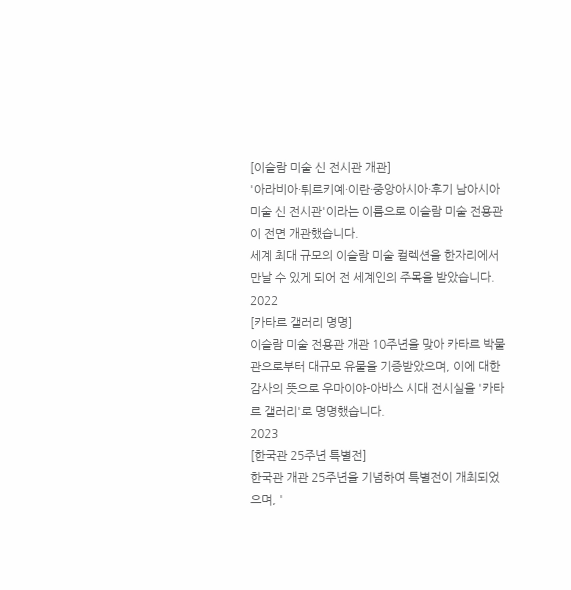[이슬람 미술 신 전시관 개관]
'아라비아·튀르키예·이란·중앙아시아·후기 남아시아 미술 신 전시관'이라는 이름으로 이슬람 미술 전용관이 전면 개관했습니다.
세계 최대 규모의 이슬람 미술 컬렉션을 한자리에서 만날 수 있게 되어 전 세계인의 주목을 받았습니다.
2022
[카타르 갤러리 명명]
이슬람 미술 전용관 개관 10주년을 맞아 카타르 박물관으로부터 대규모 유물을 기증받았으며, 이에 대한 감사의 뜻으로 우마이야-아바스 시대 전시실을 '카타르 갤러리'로 명명했습니다.
2023
[한국관 25주년 특별전]
한국관 개관 25주년을 기념하여 특별전이 개최되었으며, '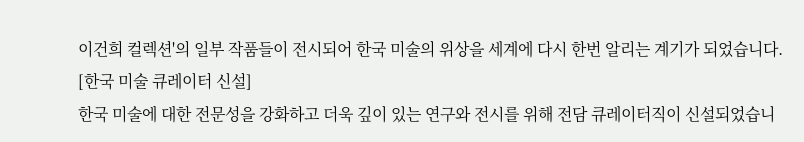이건희 컬렉션'의 일부 작품들이 전시되어 한국 미술의 위상을 세계에 다시 한번 알리는 계기가 되었습니다.
[한국 미술 큐레이터 신설]
한국 미술에 대한 전문성을 강화하고 더욱 깊이 있는 연구와 전시를 위해 전담 큐레이터직이 신설되었습니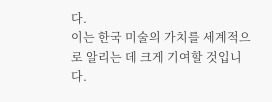다.
이는 한국 미술의 가치를 세계적으로 알리는 데 크게 기여할 것입니다.